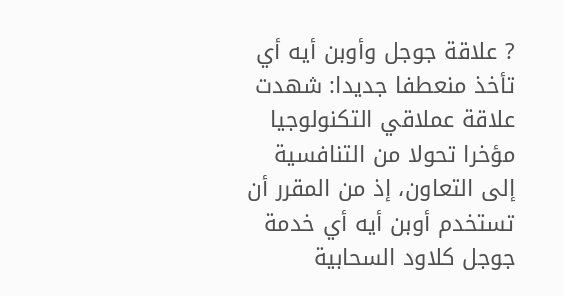? علاقة جوجل وأوبن أيه أي تأخذ منعطفا جديدا: شهدت علاقة عملاقي التكنولوجيا مؤخرا تحولا من التنافسية إلى التعاون، إذ من المقرر أن تستخدم أوبن أيه أي خدمة جوجل كلاود السحابية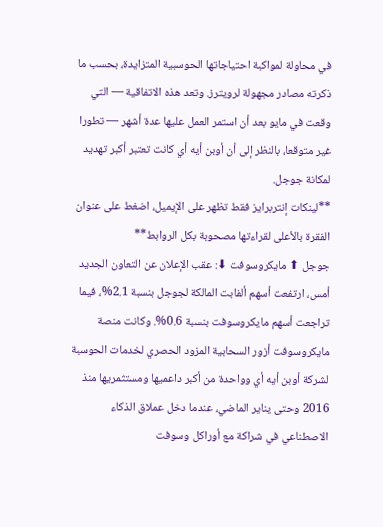في محاولة لمواكبة احتياجاتها الحوسبية المتزايدة، بحسب ما ذكرته مصادر مجهولة لرويترز. وتعد هذه الاتفاقية — التي وقعت في مايو بعد أن استمر العمل عليها عدة أشهر — تطورا غير متوقعا، بالنظر إلى أن أوبن أيه أي كانت تعتبر أكبر تهديد لمكانة جوجل.
**لينكات إنتربرايز فقط تظهر على الإيميل، اضغط على عنوان الفقرة بالأعلى لقراءتها مصحوبة بكل الروابط**
جوجل ⬆ مايكروسوفت ⬇: عقب الإعلان عن التعاون الجديد أمس، ارتفعت أسهم ألفابت المالكة لجوجل بنسبة 2.1%، فيما تراجعت أسهم مايكروسوفت بنسبة 0.6%. وكانت منصة مايكروسوفت أزور السحابية المزود الحصري لخدمات الحوسبة لشركة أوبن أيه أي وواحدة من أكبر داعميها ومستثمريها منذ 2016 وحتى يناير الماضي، عندما دخل عملاق الذكاء الاصطناعي في شراكة مع أوراكل وسوفت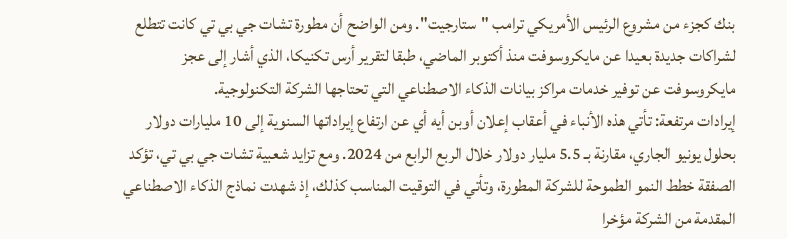بنك كجزء من مشروع الرئيس الأمريكي ترامب "ستارجيت". ومن الواضح أن مطورة تشات جي بي تي كانت تتطلع لشراكات جديدة بعيدا عن مايكروسوفت منذ أكتوبر الماضي، طبقا لتقرير أرس تكنيكا، الذي أشار إلى عجز مايكروسوفت عن توفير خدمات مراكز بيانات الذكاء الاصطناعي التي تحتاجها الشركة التكنولوجية.
إيرادات مرتفعة: تأتي هذه الأنباء في أعقاب إعلان أوبن أيه أي عن ارتفاع إيراداتها السنوية إلى 10 مليارات دولار بحلول يونيو الجاري، مقارنة بـ 5.5 مليار دولار خلال الربع الرابع من 2024. ومع تزايد شعبية تشات جي بي تي، تؤكد الصفقة خطط النمو الطموحة للشركة المطورة، وتأتي في التوقيت المناسب كذلك، إذ شهدت نماذج الذكاء الاصطناعي المقدمة من الشركة مؤخرا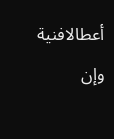أعطالافنية وإن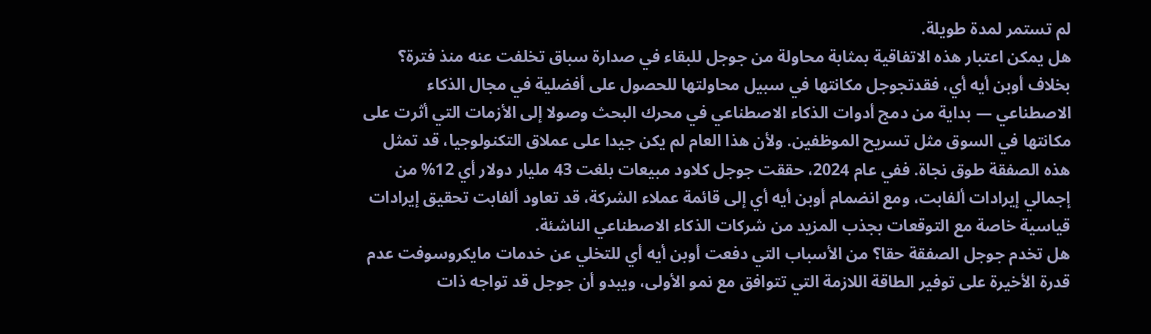لم تستمر لمدة طويلة.
هل يمكن اعتبار هذه الاتفاقية بمثابة محاولة من جوجل للبقاء في صدارة سباق تخلفت عنه منذ فترة؟ بخلاف أوبن أيه أي، فقدتجوجل مكانتها في سبيل محاولتها للحصول على أفضلية في مجال الذكاء الاصطناعي — بداية من دمج أدوات الذكاء الاصطناعي في محرك البحث وصولا إلى الأزمات التي أثرت على مكانتها في السوق مثل تسريح الموظفين. ولأن هذا العام لم يكن جيدا على عملاق التكنولوجيا، قد تمثل هذه الصفقة طوق نجاة. ففي عام 2024، حققت جوجل كلاود مبيعات بلغت 43 مليار دولار أي 12% من إجمالي إيرادات ألفابت، ومع انضمام أوبن أيه أي إلى قائمة عملاء الشركة، قد تعاود ألفابت تحقيق إيرادات قياسية خاصة مع التوقعات بجذب المزيد من شركات الذكاء الاصطناعي الناشئة.
هل تخدم جوجل الصفقة حقا؟ من الأسباب التي دفعت أوبن أيه أي للتخلي عن خدمات مايكروسوفت عدم قدرة الأخيرة على توفير الطاقة اللازمة التي تتوافق مع نمو الأولى، ويبدو أن جوجل قد تواجه ذات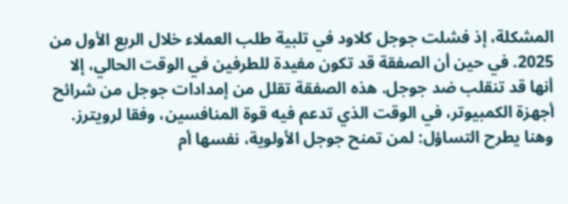المشكلة، إذ فشلت جوجل كلاود في تلبية طلب العملاء خلال الربع الأول من 2025. في حين أن الصفقة قد تكون مفيدة للطرفين في الوقت الحالي، إلا أنها قد تنقلب ضد جوجل. هذه الصفقة تقلل من إمدادات جوجل من شرائح أجهزة الكمبيوتر، في الوقت الذي تدعم فيه قوة المنافسين، وفقا لرويترز. وهنا يطرح التساؤل: لمن تمنح جوجل الأولوية، نفسها أم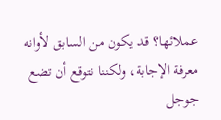عملائها؟ قد يكون من السابق لأوانه معرفة الإجابة، ولكننا نتوقع أن تضع جوجل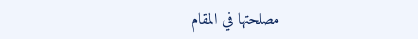مصلحتها في المقام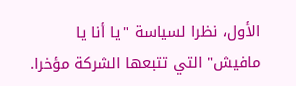الأول، نظرا لسياسة "يا أنا يا مافيش" التي تتبعها الشركة مؤخرا.